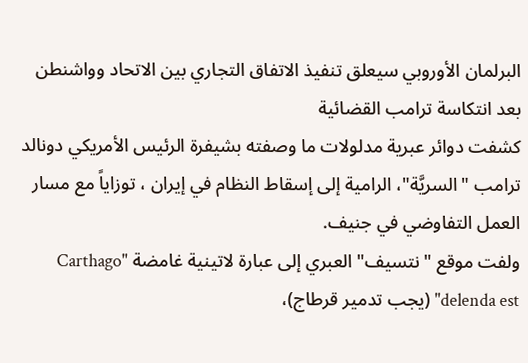البرلمان الأوروبي سيعلق تنفيذ الاتفاق التجاري بين الاتحاد وواشنطن بعد انتكاسة ترامب القضائية
كشفت دوائر عبرية مدلولات ما وصفته بشيفرة الرئيس الأمريكي دونالد ترامب "السريَّة"، الرامية إلى إسقاط النظام في إيران ، توزاياً مع مسار العمل التفاوضي في جنيف.
ولفت موقع "نتسيف" العبري إلى عبارة لاتينية غامضة "Carthago delenda est" (يجب تدمير قرطاج)،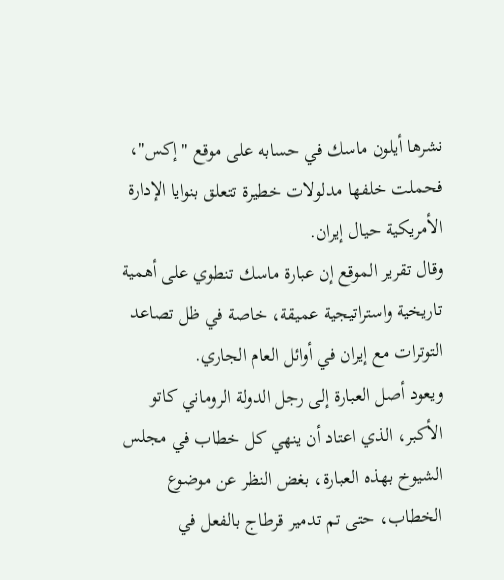نشرها أيلون ماسك في حسابه على موقع "إكس"، فحملت خلفها مدلولات خطيرة تتعلق بنوايا الإدارة الأمريكية حيال إيران.
وقال تقرير الموقع إن عبارة ماسك تنطوي على أهمية تاريخية واستراتيجية عميقة، خاصة في ظل تصاعد التوترات مع إيران في أوائل العام الجاري.
ويعود أصل العبارة إلى رجل الدولة الروماني كاتو الأكبر، الذي اعتاد أن ينهي كل خطاب في مجلس الشيوخ بهذه العبارة، بغض النظر عن موضوع الخطاب، حتى تم تدمير قرطاج بالفعل في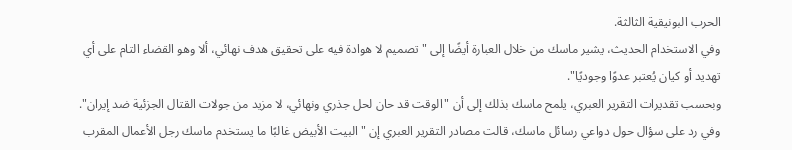الحرب البونيقية الثالثة.
وفي الاستخدام الحديث، يشير ماسك من خلال العبارة أيضًا إلى "تصميم لا هوادة فيه على تحقيق هدف نهائي، ألا وهو القضاء التام على أي تهديد أو كيان يُعتبر عدوًا وجوديًا".
وبحسب تقديرات التقرير العبري، يلمح ماسك بذلك إلى أن "الوقت قد حان لحل جذري ونهائي، لا مزيد من جولات القتال الجزئية ضد إيران".
وفي رد على سؤال حول دواعي رسائل ماسك، قالت مصادر التقرير العبري إن "البيت الأبيض غالبًا ما يستخدم ماسك رجل الأعمال المقرب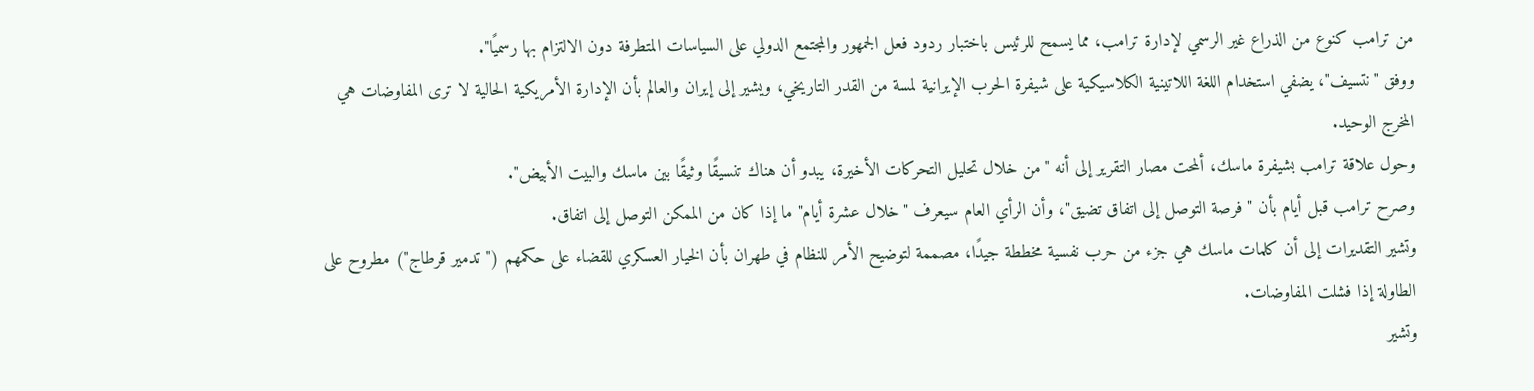من ترامب كنوع من الذراع غير الرسمي لإدارة ترامب، مما يسمح للرئيس باختبار ردود فعل الجمهور والمجتمع الدولي على السياسات المتطرفة دون الالتزام بها رسميًا".
ووفق "نتسيف"، يضفي استخدام اللغة اللاتينية الكلاسيكية على شيفرة الحرب الإيرانية لمسة من القدر التاريخي، ويشير إلى إيران والعالم بأن الإدارة الأمريكية الحالية لا ترى المفاوضات هي المخرج الوحيد.
وحول علاقة ترامب بشيفرة ماسك، ألمحت مصار التقرير إلى أنه "من خلال تحليل التحركات الأخيرة، يبدو أن هناك تنسيقًا وثيقًا بين ماسك والبيت الأبيض".
وصرح ترامب قبل أيام بأن "فرصة التوصل إلى اتفاق تضيق"، وأن الرأي العام سيعرف "خلال عشرة أيام" ما إذا كان من الممكن التوصل إلى اتفاق.
وتشير التقديرات إلى أن كلمات ماسك هي جزء من حرب نفسية مخططة جيدًا، مصممة لتوضيح الأمر للنظام في طهران بأن الخيار العسكري للقضاء على حكمهم ("تدمير قرطاج") مطروح على الطاولة إذا فشلت المفاوضات.
وتشير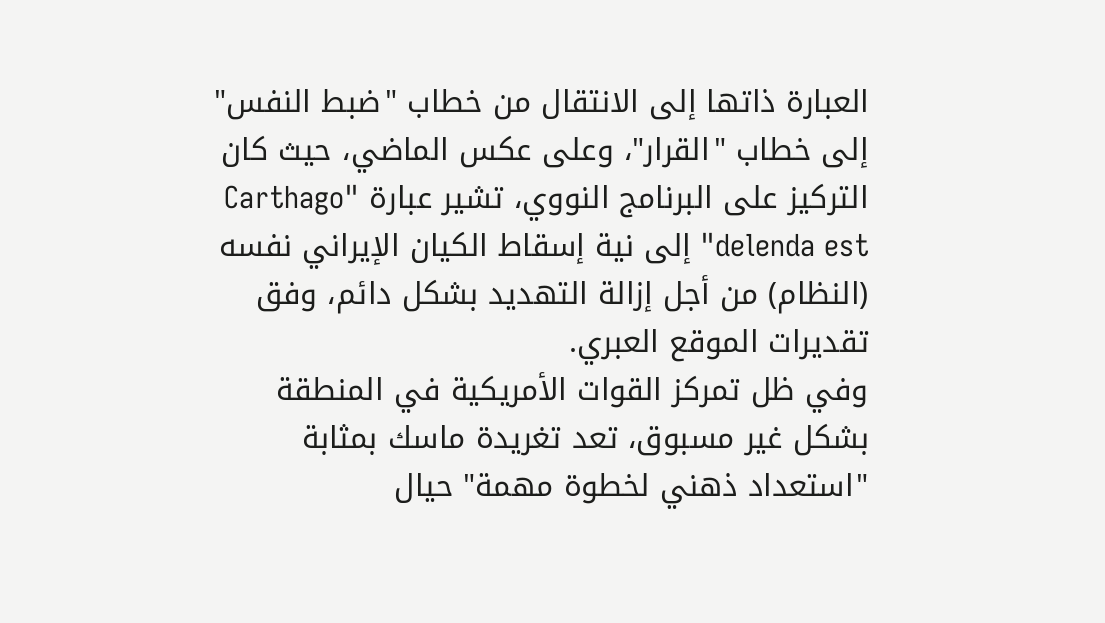العبارة ذاتها إلى الانتقال من خطاب "ضبط النفس" إلى خطاب "القرار"، وعلى عكس الماضي، حيث كان التركيز على البرنامج النووي، تشير عبارة "Carthago delenda est" إلى نية إسقاط الكيان الإيراني نفسه (النظام) من أجل إزالة التهديد بشكل دائم، وفق تقديرات الموقع العبري.
وفي ظل تمركز القوات الأمريكية في المنطقة بشكل غير مسبوق، تعد تغريدة ماسك بمثابة "استعداد ذهني لخطوة مهمة" حيال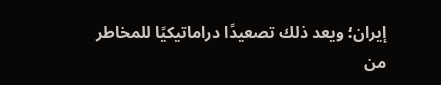إيران؛ ويعد ذلك تصعيدًا دراماتيكيًا للمخاطر من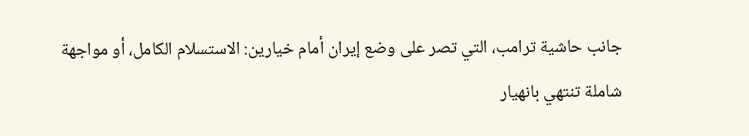جانب حاشية ترامب، التي تصر على وضع إيران أمام خيارين: الاستسلام الكامل، أو مواجهة شاملة تنتهي بانهيار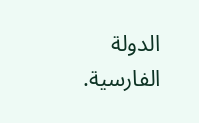الدولة الفارسية.